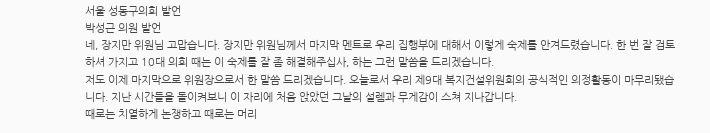서울 성동구의회 발언
박성근 의원 발언
네, 장지만 위원님 고맙습니다. 장지만 위원님께서 마지막 멘트로 우리 집행부에 대해서 이렇게 숙제를 안겨드렸습니다. 한 번 잘 검토하셔 가지고 10대 의회 때는 이 숙제를 잘 좀 해결해주십사, 하는 그런 말씀을 드리겠습니다.
저도 이제 마지막으로 위원장으로서 한 말씀 드리겠습니다. 오늘로서 우리 제9대 복지건설위원회의 공식적인 의정활동이 마무리됐습니다. 지난 시간들을 돌이켜보니 이 자리에 처음 앉았던 그날의 설렘과 무게감이 스쳐 지나갑니다.
때로는 치열하게 논쟁하고 때로는 머리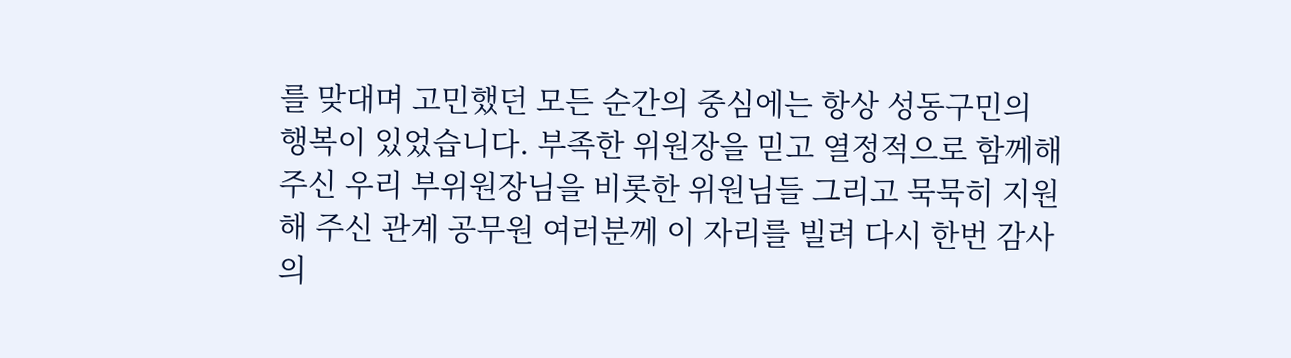를 맞대며 고민했던 모든 순간의 중심에는 항상 성동구민의 행복이 있었습니다. 부족한 위원장을 믿고 열정적으로 함께해주신 우리 부위원장님을 비롯한 위원님들 그리고 묵묵히 지원해 주신 관계 공무원 여러분께 이 자리를 빌려 다시 한번 감사의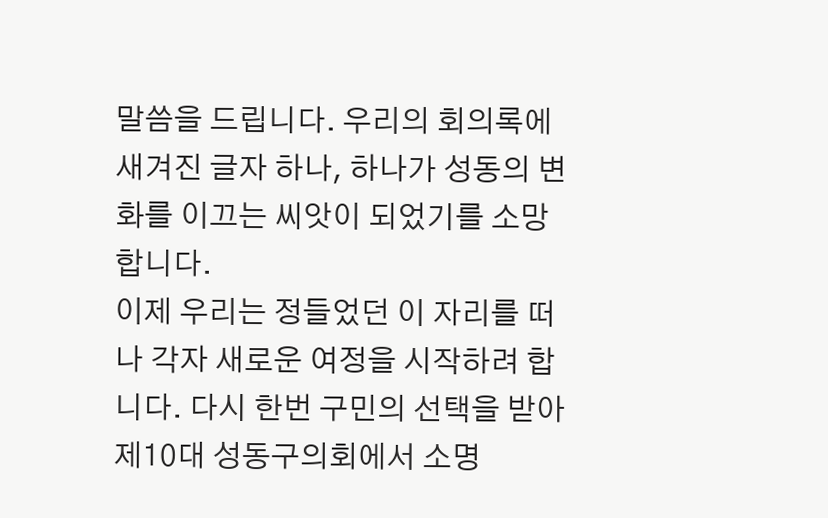말씀을 드립니다. 우리의 회의록에 새겨진 글자 하나, 하나가 성동의 변화를 이끄는 씨앗이 되었기를 소망합니다.
이제 우리는 정들었던 이 자리를 떠나 각자 새로운 여정을 시작하려 합니다. 다시 한번 구민의 선택을 받아 제10대 성동구의회에서 소명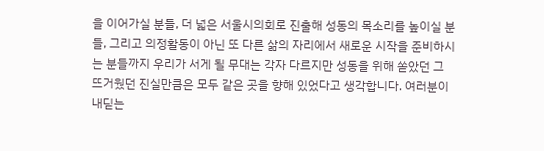을 이어가실 분들, 더 넓은 서울시의회로 진출해 성동의 목소리를 높이실 분들, 그리고 의정활동이 아닌 또 다른 삶의 자리에서 새로운 시작을 준비하시는 분들까지 우리가 서게 될 무대는 각자 다르지만 성동을 위해 쏟았던 그 뜨거웠던 진실만큼은 모두 같은 곳을 향해 있었다고 생각합니다. 여러분이 내딛는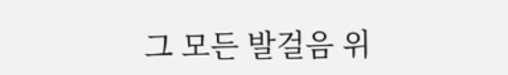그 모든 발걸음 위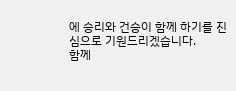에 승리와 건승이 함께 하기를 진심으로 기원드리겠습니다.
함께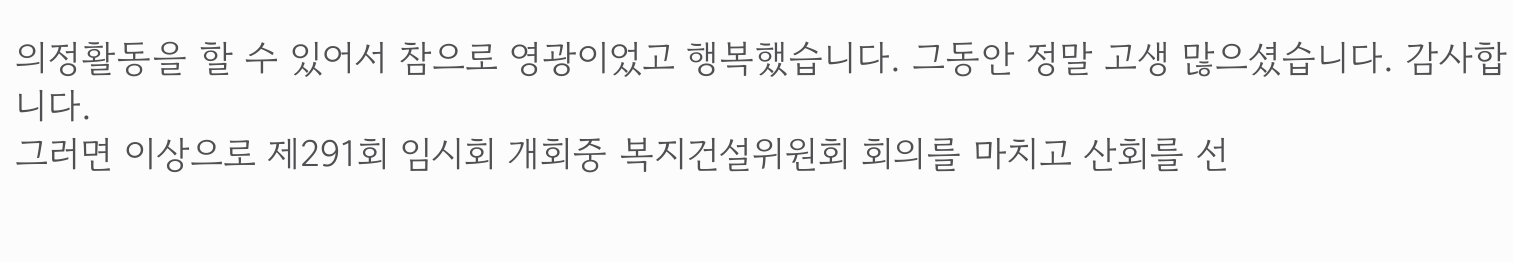의정활동을 할 수 있어서 참으로 영광이었고 행복했습니다. 그동안 정말 고생 많으셨습니다. 감사합니다.
그러면 이상으로 제291회 임시회 개회중 복지건설위원회 회의를 마치고 산회를 선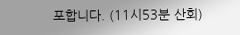포합니다. (11시53분 산회)